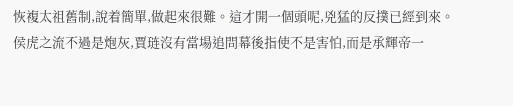恢複太祖舊制,說着簡單,做起來很難。這才開一個頭呢,兇猛的反撲已經到來。
侯虎之流不過是炮灰,賈琏沒有當場追問幕後指使不是害怕,而是承輝帝一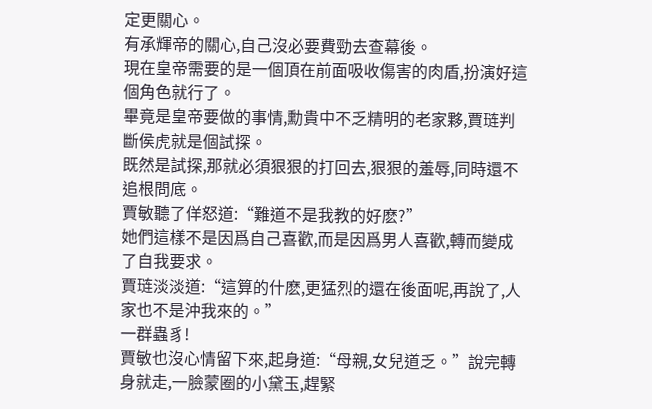定更關心。
有承輝帝的關心,自己沒必要費勁去查幕後。
現在皇帝需要的是一個頂在前面吸收傷害的肉盾,扮演好這個角色就行了。
畢竟是皇帝要做的事情,勳貴中不乏精明的老家夥,賈琏判斷侯虎就是個試探。
既然是試探,那就必須狠狠的打回去,狠狠的羞辱,同時還不追根問底。
賈敏聽了佯怒道:“難道不是我教的好麽?”
她們這樣不是因爲自己喜歡,而是因爲男人喜歡,轉而變成了自我要求。
賈琏淡淡道:“這算的什麽,更猛烈的還在後面呢,再說了,人家也不是沖我來的。”
一群蟲豸!
賈敏也沒心情留下來,起身道:“母親,女兒道乏。”說完轉身就走,一臉蒙圈的小黛玉,趕緊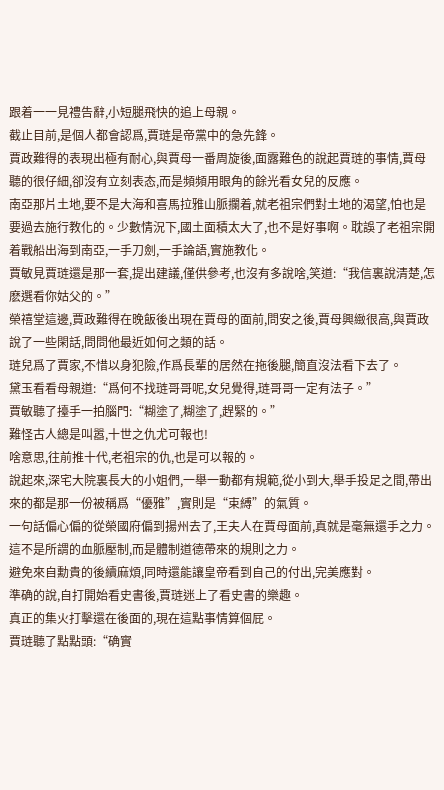跟着一一見禮告辭,小短腿飛快的追上母親。
截止目前,是個人都會認爲,賈琏是帝黨中的急先鋒。
賈政難得的表現出極有耐心,與賈母一番周旋後,面露難色的說起賈琏的事情,賈母聽的很仔細,卻沒有立刻表态,而是頻頻用眼角的餘光看女兒的反應。
南亞那片土地,要不是大海和喜馬拉雅山脈攔着,就老祖宗們對土地的渴望,怕也是要過去施行教化的。少數情況下,國土面積太大了,也不是好事啊。耽誤了老祖宗開着戰船出海到南亞,一手刀劍,一手論語,實施教化。
賈敏見賈琏還是那一套,提出建議,僅供參考,也沒有多說啥,笑道:“我信裏說清楚,怎麽選看你姑父的。”
榮禧堂這邊,賈政難得在晚飯後出現在賈母的面前,問安之後,賈母興緻很高,與賈政說了一些閑話,問問他最近如何之類的話。
琏兒爲了賈家,不惜以身犯險,作爲長輩的居然在拖後腿,簡直沒法看下去了。
黛玉看看母親道:“爲何不找琏哥哥呢,女兒覺得,琏哥哥一定有法子。”
賈敏聽了擡手一拍腦門:“糊塗了,糊塗了,趕緊的。”
難怪古人總是叫嚣,十世之仇尤可報也!
啥意思,往前推十代,老祖宗的仇,也是可以報的。
說起來,深宅大院裏長大的小姐們,一舉一動都有規範,從小到大,舉手投足之間,帶出來的都是那一份被稱爲“優雅”,實則是“束縛”的氣質。
一句話偏心偏的從榮國府偏到揚州去了,王夫人在賈母面前,真就是毫無還手之力。這不是所謂的血脈壓制,而是體制道德帶來的規則之力。
避免來自勳貴的後續麻煩,同時還能讓皇帝看到自己的付出,完美應對。
準确的說,自打開始看史書後,賈琏迷上了看史書的樂趣。
真正的集火打擊還在後面的,現在這點事情算個屁。
賈琏聽了點點頭:“确實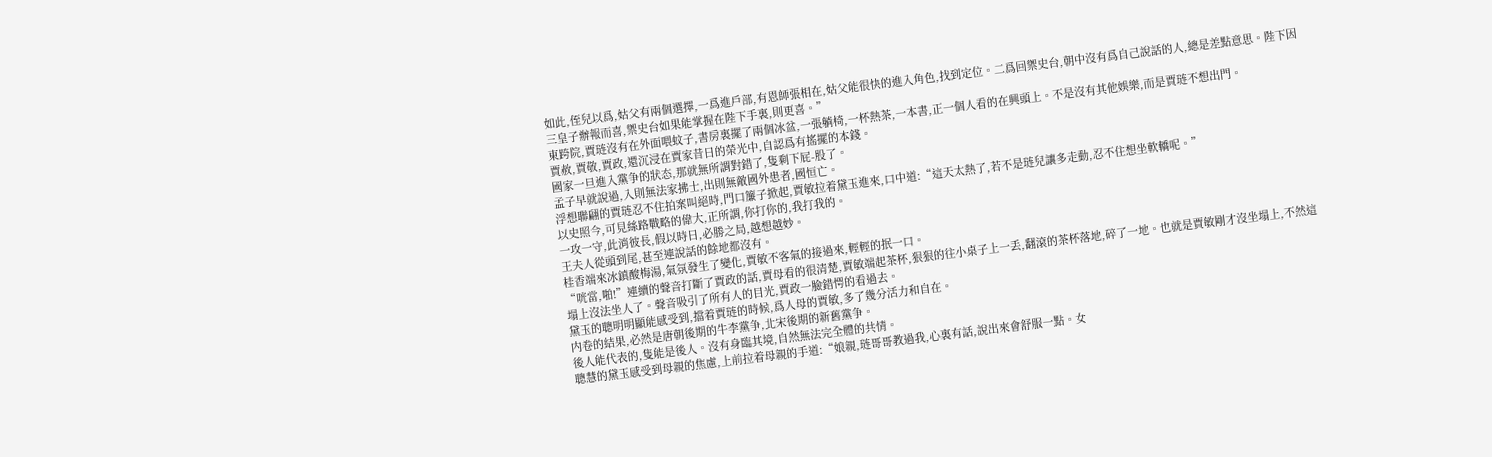如此,侄兒以爲,姑父有兩個選擇,一爲進戶部,有恩師張相在,姑父能很快的進入角色,找到定位。二爲回禦史台,朝中沒有爲自己說話的人,總是差點意思。陛下因三皇子辦報而喜,禦史台如果能掌握在陛下手裏,則更喜。”
東跨院,賈琏沒有在外面喂蚊子,書房裏擺了兩個冰盆,一張躺椅,一杯熱茶,一本書,正一個人看的在興頭上。不是沒有其他娛樂,而是賈琏不想出門。
賈赦,賈敬,賈政,還沉浸在賈家昔日的榮光中,自認爲有搖擺的本錢。
國家一旦進入黨争的狀态,那就無所謂對錯了,隻剩下屁-股了。
孟子早就說過,入則無法家拂士,出則無敵國外患者,國恒亡。
浮想聯翩的賈琏忍不住拍案叫絕時,門口簾子掀起,賈敏拉着黛玉進來,口中道:“這天太熱了,若不是琏兒讓多走動,忍不住想坐軟轎呢。”
以史照今,可見絲路戰略的偉大,正所謂,你打你的,我打我的。
一攻一守,此消彼長,假以時日,必勝之局,越想越妙。
王夫人從頭到尾,甚至連說話的餘地都沒有。
桂香端來冰鎮酸梅湯,氣氛發生了變化,賈敏不客氣的接過來,輕輕的抿一口。
“咣當,啪!”連續的聲音打斷了賈政的話,賈母看的很清楚,賈敏端起茶杯,狠狠的往小桌子上一丢,翻滾的茶杯落地,碎了一地。也就是賈敏剛才沒坐塌上,不然這塌上沒法坐人了。聲音吸引了所有人的目光,賈政一臉錯愕的看過去。
黛玉的聰明明顯能感受到,擋着賈琏的時候,爲人母的賈敏,多了幾分活力和自在。
内卷的結果,必然是唐朝後期的牛李黨争,北宋後期的新舊黨争。
後人能代表的,隻能是後人。沒有身臨其境,自然無法完全體的共情。
聰慧的黛玉感受到母親的焦慮,上前拉着母親的手道:“娘親,琏哥哥教過我,心裏有話,說出來會舒服一點。女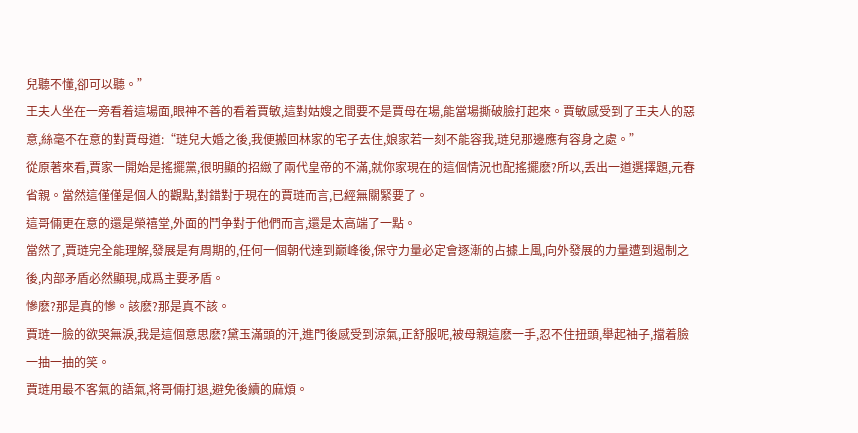兒聽不懂,卻可以聽。”
王夫人坐在一旁看着這場面,眼神不善的看着賈敏,這對姑嫂之間要不是賈母在場,能當場撕破臉打起來。賈敏感受到了王夫人的惡意,絲毫不在意的對賈母道:“琏兒大婚之後,我便搬回林家的宅子去住,娘家若一刻不能容我,琏兒那邊應有容身之處。”
從原著來看,賈家一開始是搖擺黨,很明顯的招緻了兩代皇帝的不滿,就你家現在的這個情況也配搖擺麽?所以,丢出一道選擇題,元春省親。當然這僅僅是個人的觀點,對錯對于現在的賈琏而言,已經無關緊要了。
這哥倆更在意的還是榮禧堂,外面的鬥争對于他們而言,還是太高端了一點。
當然了,賈琏完全能理解,發展是有周期的,任何一個朝代達到巅峰後,保守力量必定會逐漸的占據上風,向外發展的力量遭到遏制之後,内部矛盾必然顯現,成爲主要矛盾。
慘麽?那是真的慘。該麽?那是真不該。
賈琏一臉的欲哭無淚,我是這個意思麽?黛玉滿頭的汗,進門後感受到涼氣,正舒服呢,被母親這麽一手,忍不住扭頭,舉起袖子,擋着臉一抽一抽的笑。
賈琏用最不客氣的語氣,将哥倆打退,避免後續的麻煩。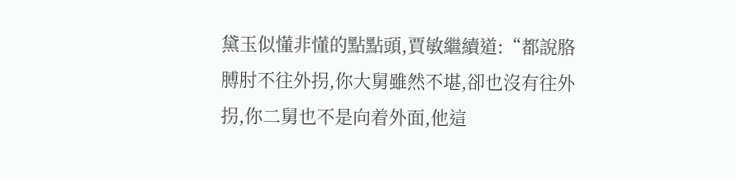黛玉似懂非懂的點點頭,賈敏繼續道:“都說胳膊肘不往外拐,你大舅雖然不堪,卻也沒有往外拐,你二舅也不是向着外面,他這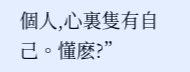個人,心裏隻有自己。懂麽?”